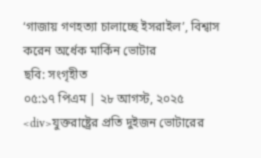‘গাজায় গণহত্যা চালাচ্ছে ইসরাইল’, বিশ্বাস করেন অর্ধেক মার্কিন ভোটার
ছবি: সংগৃহীত
০৫:১৭ পিএম | ২৮ আগস্ট, ২০২৫
<div>যুক্তরাষ্ট্রের প্রতি দুইজন ভোটারের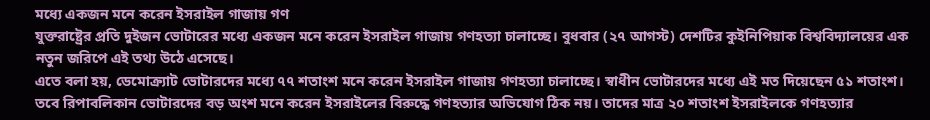মধ্যে একজন মনে করেন ইসরাইল গাজায় গণ
যুক্তরাষ্ট্রের প্রতি দুইজন ভোটারের মধ্যে একজন মনে করেন ইসরাইল গাজায় গণহত্যা চালাচ্ছে। বুধবার (২৭ আগস্ট) দেশটির কুইনিপিয়াক বিশ্ববিদ্যালয়ের এক নতুন জরিপে এই তথ্য উঠে এসেছে।
এতে বলা হয়, ডেমোক্র্যাট ভোটারদের মধ্যে ৭৭ শতাংশ মনে করেন ইসরাইল গাজায় গণহত্যা চালাচ্ছে। স্বাধীন ভোটারদের মধ্যে এই মত দিয়েছেন ৫১ শতাংশ। তবে রিপাবলিকান ভোটারদের বড় অংশ মনে করেন ইসরাইলের বিরুদ্ধে গণহত্যার অভিযোগ ঠিক নয়। তাদের মাত্র ২০ শতাংশ ইসরাইলকে গণহত্যার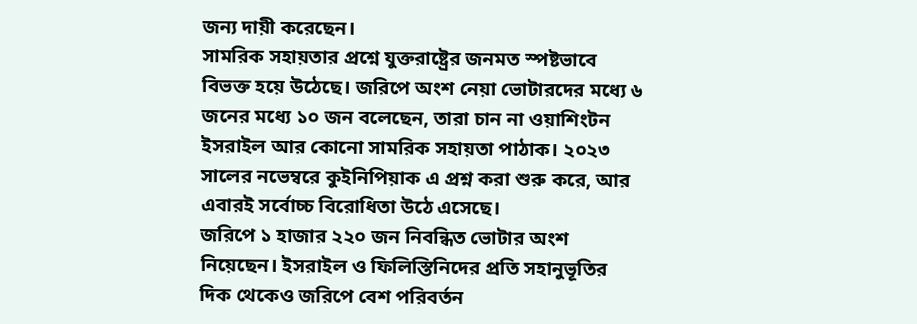জন্য দায়ী করেছেন।
সামরিক সহায়তার প্রশ্নে যুক্তরাষ্ট্রের জনমত স্পষ্টভাবে বিভক্ত হয়ে উঠেছে। জরিপে অংশ নেয়া ভোটারদের মধ্যে ৬ জনের মধ্যে ১০ জন বলেছেন, তারা চান না ওয়াশিংটন ইসরাইল আর কোনো সামরিক সহায়তা পাঠাক। ২০২৩ সালের নভেম্বরে কুইনিপিয়াক এ প্রশ্ন করা শুরু করে, আর এবারই সর্বোচ্চ বিরোধিতা উঠে এসেছে।
জরিপে ১ হাজার ২২০ জন নিবন্ধিত ভোটার অংশ নিয়েছেন। ইসরাইল ও ফিলিস্তিনিদের প্রতি সহানুভূতির দিক থেকেও জরিপে বেশ পরিবর্তন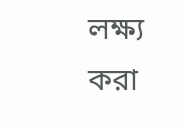লক্ষ্য করা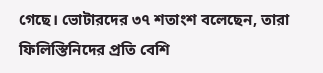গেছে। ভোটারদের ৩৭ শতাংশ বলেছেন, তারা ফিলিস্তিনিদের প্রতি বেশি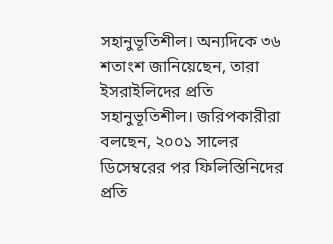সহানুভূতিশীল। অন্যদিকে ৩৬ শতাংশ জানিয়েছেন, তারা ইসরাইলিদের প্রতি সহানুভূতিশীল। জরিপকারীরা বলছেন, ২০০১ সালের ডিসেম্বরের পর ফিলিস্তিনিদের প্রতি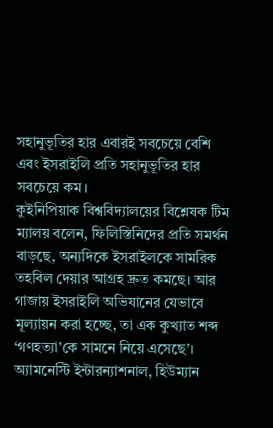সহানুভূতির হার এবারই সবচেয়ে বেশি এবং ইসরাইলি প্রতি সহানুভূতির হার সবচেয়ে কম।
কুইনিপিয়াক বিশ্ববিদ্যালয়ের বিশ্লেষক টিম ম্যালয় বলেন, ফিলিস্তিনিদের প্রতি সমর্থন বাড়ছে, অন্যদিকে ইসরাইলকে সামরিক তহবিল দেয়ার আগ্রহ দ্রুত কমছে। আর গাজায় ইসরাইলি অভিযানের যেভাবে মূল্যায়ন করা হচ্ছে, তা এক কুখ্যাত শব্দ ‘গণহত্যা’কে সামনে নিয়ে এসেছে’।
অ্যামনেস্টি ইন্টারন্যাশনাল, হিউম্যান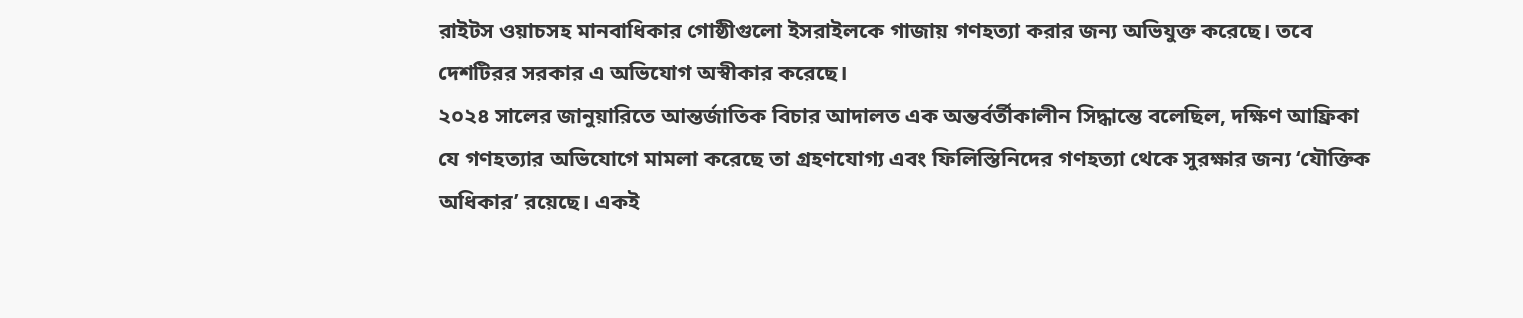রাইটস ওয়াচসহ মানবাধিকার গোষ্ঠীগুলো ইসরাইলকে গাজায় গণহত্যা করার জন্য অভিযুক্ত করেছে। তবে দেশটিরর সরকার এ অভিযোগ অস্বীকার করেছে।
২০২৪ সালের জানুয়ারিতে আন্তর্জাতিক বিচার আদালত এক অন্তর্বর্তীকালীন সিদ্ধান্তে বলেছিল, দক্ষিণ আফ্রিকা যে গণহত্যার অভিযোগে মামলা করেছে তা গ্রহণযোগ্য এবং ফিলিস্তিনিদের গণহত্যা থেকে সুরক্ষার জন্য ‘যৌক্তিক অধিকার’ রয়েছে। একই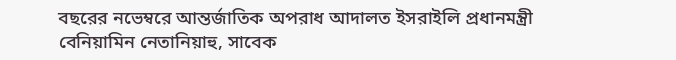বছরের নভেম্বরে আন্তর্জাতিক অপরাধ আদালত ইসরাইলি প্রধানমন্ত্রী বেনিয়ামিন নেতানিয়াহু, সাবেক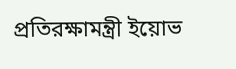প্রতিরক্ষামন্ত্রী ইয়োভ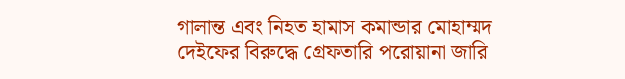গালান্ত এবং নিহত হামাস কমান্ডার মোহাম্মদ দেইফের বিরুদ্ধে গ্রেফতারি পরোয়ানা জারি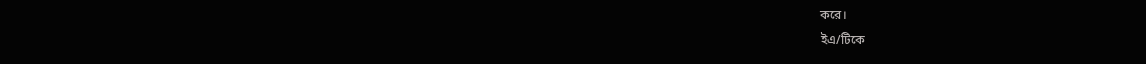করে।
ইএ/টিকে